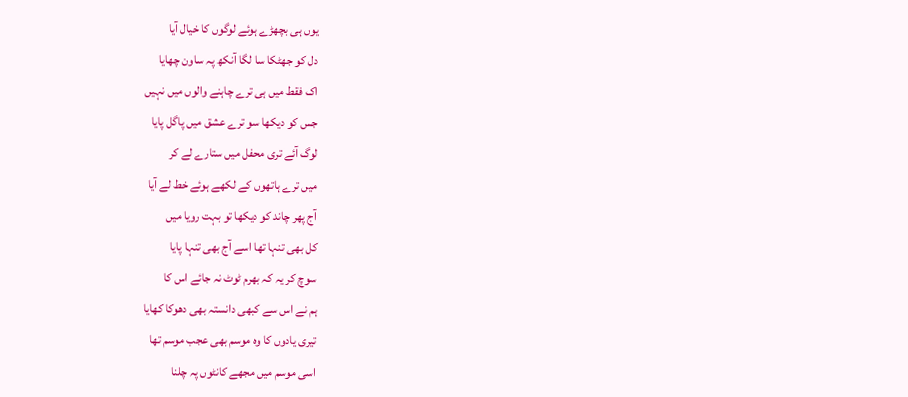یوں ہی بچھڑے ہوئے لوگوں کا خیال آیا
دل کو جھٹکا سا لگا آنکھ پہ ساون چھایا
اک فقط میں ہی ترے چاہنے والوں میں نہیں
جس کو دیکھا سو ترے عشق میں پاگل پایا
لوگ آئے تری محفل میں ستارے لے کر
میں ترے ہاتھوں کے لکھے ہوئے خط لے آیا
آج پھر چاند کو دیکھا تو بہت رویا میں
کل بھی تنہا تھا اسے آج بھی تنہا پایا
سوچ کر یہ کہ بھرم ٹوٹ نہ جائے اس کا
ہم نے اس سے کبھی دانستہ بھی دھوکا کھایا
تیری یادوں کا وہ موسم بھی عجب موسم تھا
اسی موسم میں مجھے کانٹوں پہ چلنا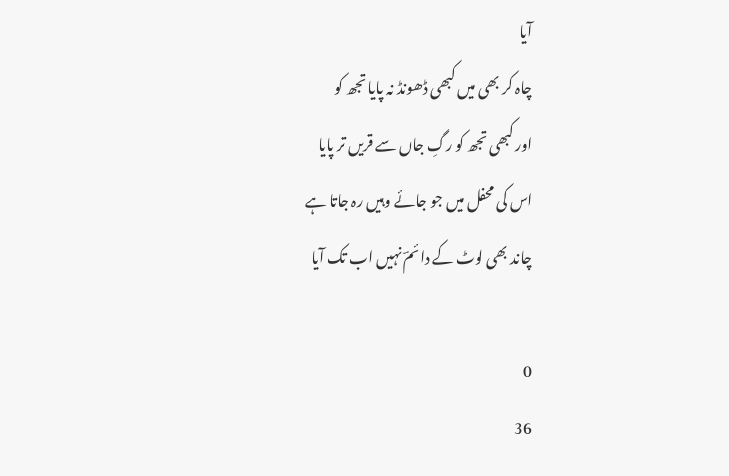آیا
چاہ کر بھی میں کبھی ڈھونڈ نہ پایا تجھ کو
اور کبھی تجھ کو رگِ جاں سے قریں تر پایا
اس کی محفل میں جو جائے وہیں رہ جاتا ہے
چاند بھی لوٹ کے دائمؔ نہیں اب تک آیا

0
36